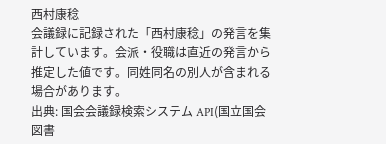西村康稔
会議録に記録された「西村康稔」の発言を集計しています。会派・役職は直近の発言から推定した値です。同姓同名の別人が含まれる場合があります。
出典: 国会会議録検索システム API(国立国会図書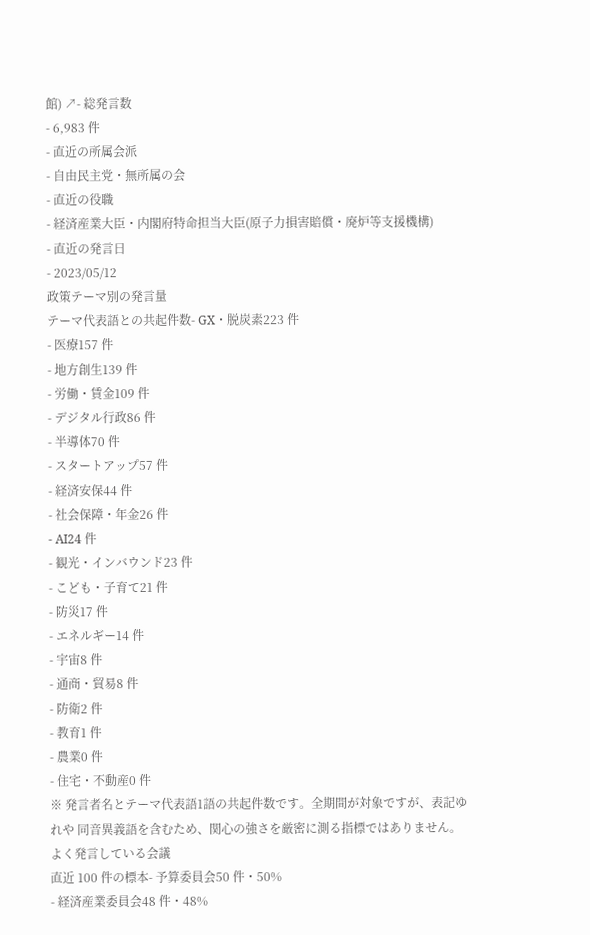館) ↗- 総発言数
- 6,983 件
- 直近の所属会派
- 自由民主党・無所属の会
- 直近の役職
- 経済産業大臣・内閣府特命担当大臣(原子力損害賠償・廃炉等支援機構)
- 直近の発言日
- 2023/05/12
政策テーマ別の発言量
テーマ代表語との共起件数- GX・脱炭素223 件
- 医療157 件
- 地方創生139 件
- 労働・賃金109 件
- デジタル行政86 件
- 半導体70 件
- スタートアップ57 件
- 経済安保44 件
- 社会保障・年金26 件
- AI24 件
- 観光・インバウンド23 件
- こども・子育て21 件
- 防災17 件
- エネルギー14 件
- 宇宙8 件
- 通商・貿易8 件
- 防衛2 件
- 教育1 件
- 農業0 件
- 住宅・不動産0 件
※ 発言者名とテーマ代表語1語の共起件数です。全期間が対象ですが、表記ゆれや 同音異義語を含むため、関心の強さを厳密に測る指標ではありません。
よく発言している会議
直近 100 件の標本- 予算委員会50 件・50%
- 経済産業委員会48 件・48%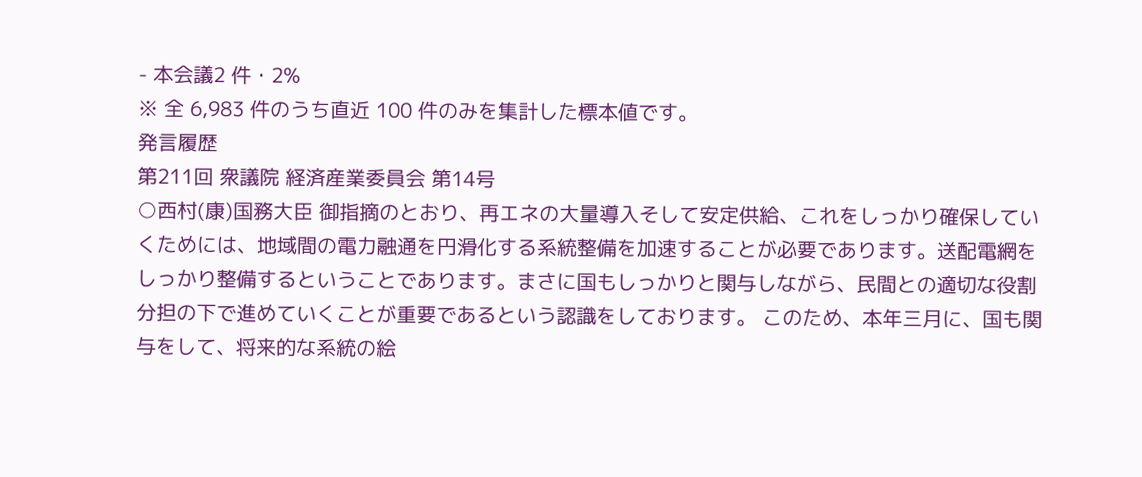- 本会議2 件・2%
※ 全 6,983 件のうち直近 100 件のみを集計した標本値です。
発言履歴
第211回 衆議院 経済産業委員会 第14号
○西村(康)国務大臣 御指摘のとおり、再エネの大量導入そして安定供給、これをしっかり確保していくためには、地域間の電力融通を円滑化する系統整備を加速することが必要であります。送配電網をしっかり整備するということであります。まさに国もしっかりと関与しながら、民間との適切な役割分担の下で進めていくことが重要であるという認識をしております。 このため、本年三月に、国も関与をして、将来的な系統の絵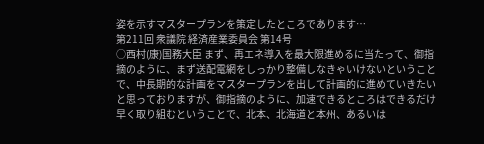姿を示すマスタープランを策定したところであります…
第211回 衆議院 経済産業委員会 第14号
○西村(康)国務大臣 まず、再エネ導入を最大限進めるに当たって、御指摘のように、まず送配電網をしっかり整備しなきゃいけないということで、中長期的な計画をマスタープランを出して計画的に進めていきたいと思っておりますが、御指摘のように、加速できるところはできるだけ早く取り組むということで、北本、北海道と本州、あるいは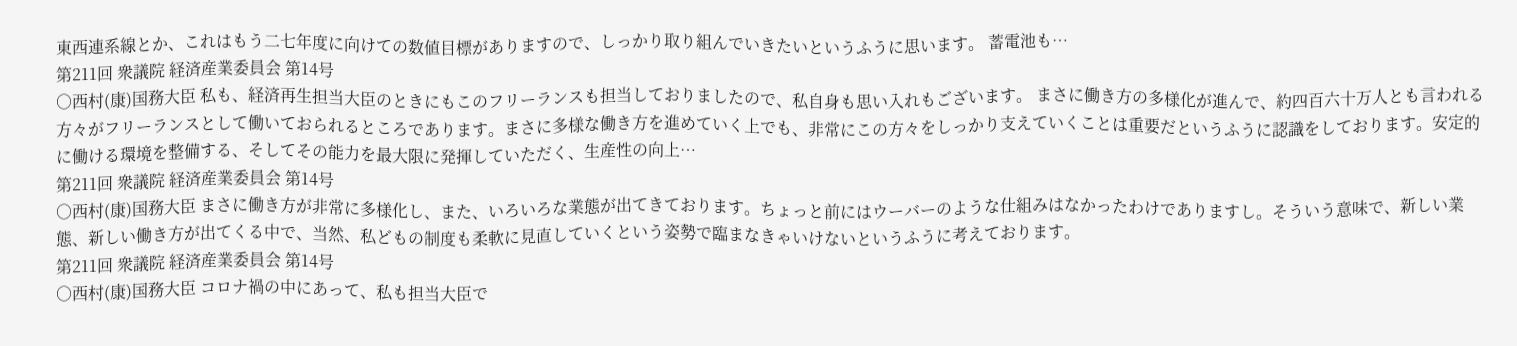東西連系線とか、これはもう二七年度に向けての数値目標がありますので、しっかり取り組んでいきたいというふうに思います。 蓄電池も…
第211回 衆議院 経済産業委員会 第14号
○西村(康)国務大臣 私も、経済再生担当大臣のときにもこのフリーランスも担当しておりましたので、私自身も思い入れもございます。 まさに働き方の多様化が進んで、約四百六十万人とも言われる方々がフリーランスとして働いておられるところであります。まさに多様な働き方を進めていく上でも、非常にこの方々をしっかり支えていくことは重要だというふうに認識をしております。安定的に働ける環境を整備する、そしてその能力を最大限に発揮していただく、生産性の向上…
第211回 衆議院 経済産業委員会 第14号
○西村(康)国務大臣 まさに働き方が非常に多様化し、また、いろいろな業態が出てきております。ちょっと前にはウーバーのような仕組みはなかったわけでありますし。そういう意味で、新しい業態、新しい働き方が出てくる中で、当然、私どもの制度も柔軟に見直していくという姿勢で臨まなきゃいけないというふうに考えております。
第211回 衆議院 経済産業委員会 第14号
○西村(康)国務大臣 コロナ禍の中にあって、私も担当大臣で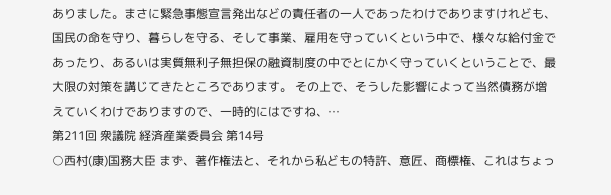ありました。まさに緊急事態宣言発出などの責任者の一人であったわけでありますけれども、国民の命を守り、暮らしを守る、そして事業、雇用を守っていくという中で、様々な給付金であったり、あるいは実質無利子無担保の融資制度の中でとにかく守っていくということで、最大限の対策を講じてきたところであります。 その上で、そうした影響によって当然債務が増えていくわけでありますので、一時的にはですね、…
第211回 衆議院 経済産業委員会 第14号
○西村(康)国務大臣 まず、著作権法と、それから私どもの特許、意匠、商標権、これはちょっ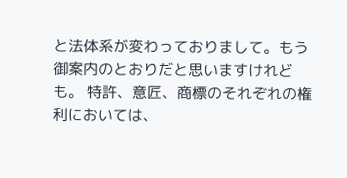と法体系が変わっておりまして。もう御案内のとおりだと思いますけれども。 特許、意匠、商標のそれぞれの権利においては、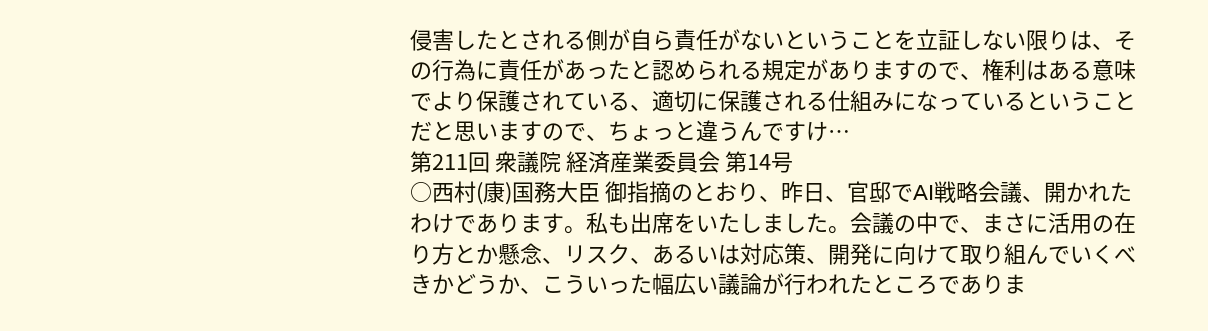侵害したとされる側が自ら責任がないということを立証しない限りは、その行為に責任があったと認められる規定がありますので、権利はある意味でより保護されている、適切に保護される仕組みになっているということだと思いますので、ちょっと違うんですけ…
第211回 衆議院 経済産業委員会 第14号
○西村(康)国務大臣 御指摘のとおり、昨日、官邸でAI戦略会議、開かれたわけであります。私も出席をいたしました。会議の中で、まさに活用の在り方とか懸念、リスク、あるいは対応策、開発に向けて取り組んでいくべきかどうか、こういった幅広い議論が行われたところでありま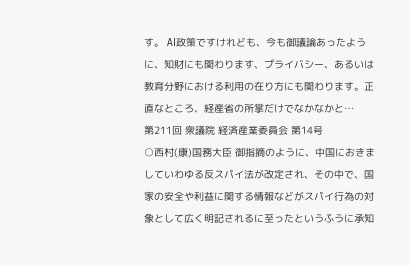す。 AI政策ですけれども、今も御議論あったように、知財にも関わります、プライバシー、あるいは教育分野における利用の在り方にも関わります。正直なところ、経産省の所掌だけでなかなかと…
第211回 衆議院 経済産業委員会 第14号
○西村(康)国務大臣 御指摘のように、中国におきましていわゆる反スパイ法が改定され、その中で、国家の安全や利益に関する情報などがスパイ行為の対象として広く明記されるに至ったというふうに承知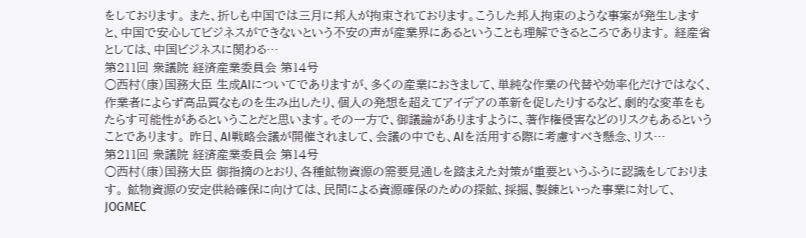をしております。 また、折しも中国では三月に邦人が拘束されております。こうした邦人拘束のような事案が発生しますと、中国で安心してビジネスができないという不安の声が産業界にあるということも理解できるところであります。 経産省としては、中国ビジネスに関わる…
第211回 衆議院 経済産業委員会 第14号
○西村(康)国務大臣 生成AIについてでありますが、多くの産業におきまして、単純な作業の代替や効率化だけではなく、作業者によらず高品質なものを生み出したり、個人の発想を超えてアイデアの革新を促したりするなど、劇的な変革をもたらす可能性があるということだと思います。その一方で、御議論がありますように、著作権侵害などのリスクもあるということであります。 昨日、AI戦略会議が開催されまして、会議の中でも、AIを活用する際に考慮すべき懸念、リス…
第211回 衆議院 経済産業委員会 第14号
○西村(康)国務大臣 御指摘のとおり、各種鉱物資源の需要見通しを踏まえた対策が重要というふうに認識をしております。 鉱物資源の安定供給確保に向けては、民間による資源確保のための探鉱、採掘、製錬といった事業に対して、JOGMEC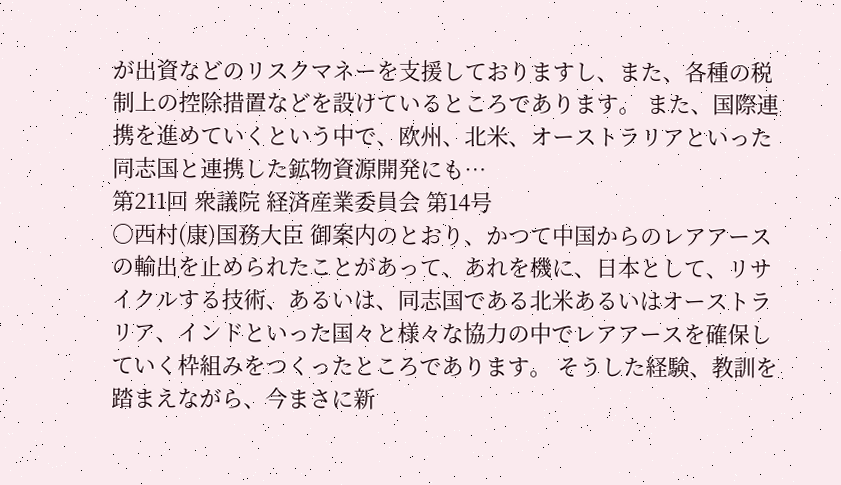が出資などのリスクマネーを支援しておりますし、また、各種の税制上の控除措置などを設けているところであります。 また、国際連携を進めていくという中で、欧州、北米、オーストラリアといった同志国と連携した鉱物資源開発にも…
第211回 衆議院 経済産業委員会 第14号
○西村(康)国務大臣 御案内のとおり、かつて中国からのレアアースの輸出を止められたことがあって、あれを機に、日本として、リサイクルする技術、あるいは、同志国である北米あるいはオーストラリア、インドといった国々と様々な協力の中でレアアースを確保していく枠組みをつくったところであります。 そうした経験、教訓を踏まえながら、今まさに新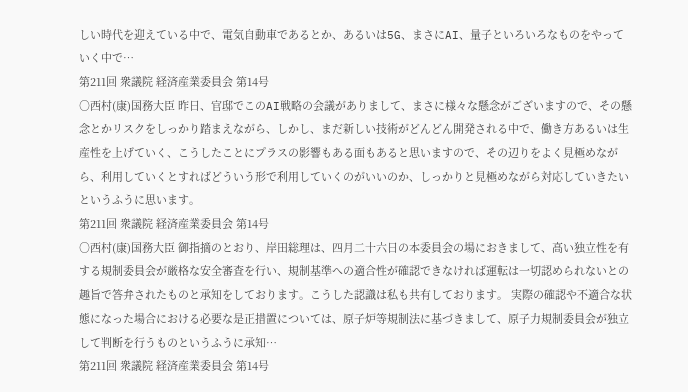しい時代を迎えている中で、電気自動車であるとか、あるいは5G、まさにAI、量子といろいろなものをやっていく中で…
第211回 衆議院 経済産業委員会 第14号
○西村(康)国務大臣 昨日、官邸でこのAI戦略の会議がありまして、まさに様々な懸念がございますので、その懸念とかリスクをしっかり踏まえながら、しかし、まだ新しい技術がどんどん開発される中で、働き方あるいは生産性を上げていく、こうしたことにプラスの影響もある面もあると思いますので、その辺りをよく見極めながら、利用していくとすればどういう形で利用していくのがいいのか、しっかりと見極めながら対応していきたいというふうに思います。
第211回 衆議院 経済産業委員会 第14号
○西村(康)国務大臣 御指摘のとおり、岸田総理は、四月二十六日の本委員会の場におきまして、高い独立性を有する規制委員会が厳格な安全審査を行い、規制基準への適合性が確認できなければ運転は一切認められないとの趣旨で答弁されたものと承知をしております。こうした認識は私も共有しております。 実際の確認や不適合な状態になった場合における必要な是正措置については、原子炉等規制法に基づきまして、原子力規制委員会が独立して判断を行うものというふうに承知…
第211回 衆議院 経済産業委員会 第14号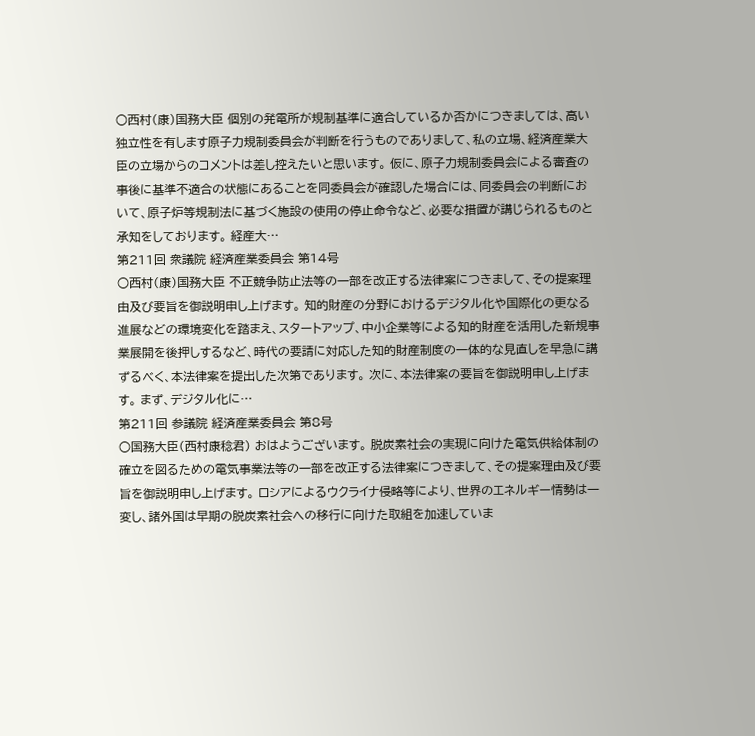○西村(康)国務大臣 個別の発電所が規制基準に適合しているか否かにつきましては、高い独立性を有します原子力規制委員会が判断を行うものでありまして、私の立場、経済産業大臣の立場からのコメントは差し控えたいと思います。 仮に、原子力規制委員会による審査の事後に基準不適合の状態にあることを同委員会が確認した場合には、同委員会の判断において、原子炉等規制法に基づく施設の使用の停止命令など、必要な措置が講じられるものと承知をしております。 経産大…
第211回 衆議院 経済産業委員会 第14号
○西村(康)国務大臣 不正競争防止法等の一部を改正する法律案につきまして、その提案理由及び要旨を御説明申し上げます。 知的財産の分野におけるデジタル化や国際化の更なる進展などの環境変化を踏まえ、スタートアップ、中小企業等による知的財産を活用した新規事業展開を後押しするなど、時代の要請に対応した知的財産制度の一体的な見直しを早急に講ずるべく、本法律案を提出した次第であります。 次に、本法律案の要旨を御説明申し上げます。 まず、デジタル化に…
第211回 参議院 経済産業委員会 第8号
○国務大臣(西村康稔君) おはようございます。 脱炭素社会の実現に向けた電気供給体制の確立を図るための電気事業法等の一部を改正する法律案につきまして、その提案理由及び要旨を御説明申し上げます。 ロシアによるウクライナ侵略等により、世界のエネルギー情勢は一変し、諸外国は早期の脱炭素社会への移行に向けた取組を加速していま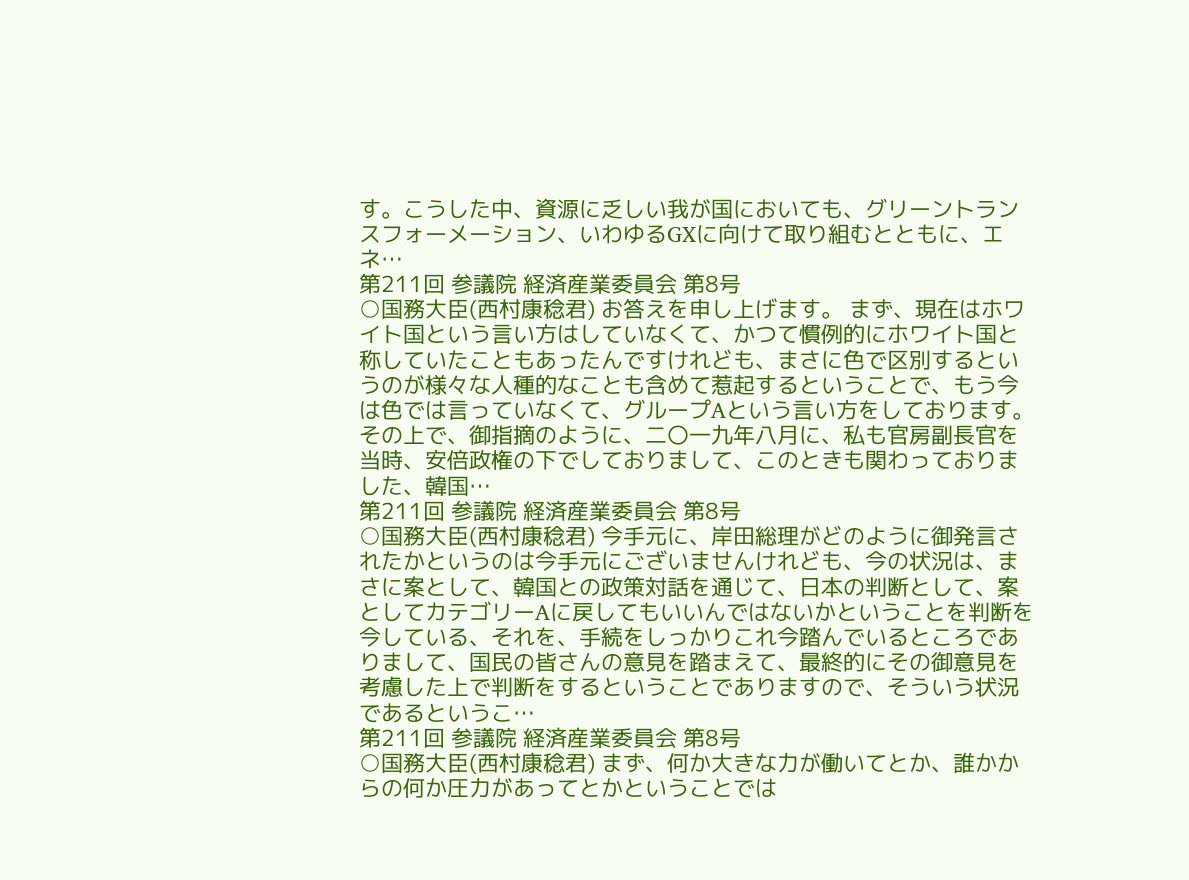す。こうした中、資源に乏しい我が国においても、グリーントランスフォーメーション、いわゆるGXに向けて取り組むとともに、エネ…
第211回 参議院 経済産業委員会 第8号
○国務大臣(西村康稔君) お答えを申し上げます。 まず、現在はホワイト国という言い方はしていなくて、かつて慣例的にホワイト国と称していたこともあったんですけれども、まさに色で区別するというのが様々な人種的なことも含めて惹起するということで、もう今は色では言っていなくて、グループAという言い方をしております。 その上で、御指摘のように、二〇一九年八月に、私も官房副長官を当時、安倍政権の下でしておりまして、このときも関わっておりました、韓国…
第211回 参議院 経済産業委員会 第8号
○国務大臣(西村康稔君) 今手元に、岸田総理がどのように御発言されたかというのは今手元にございませんけれども、今の状況は、まさに案として、韓国との政策対話を通じて、日本の判断として、案としてカテゴリーAに戻してもいいんではないかということを判断を今している、それを、手続をしっかりこれ今踏んでいるところでありまして、国民の皆さんの意見を踏まえて、最終的にその御意見を考慮した上で判断をするということでありますので、そういう状況であるというこ…
第211回 参議院 経済産業委員会 第8号
○国務大臣(西村康稔君) まず、何か大きな力が働いてとか、誰かからの何か圧力があってとかということでは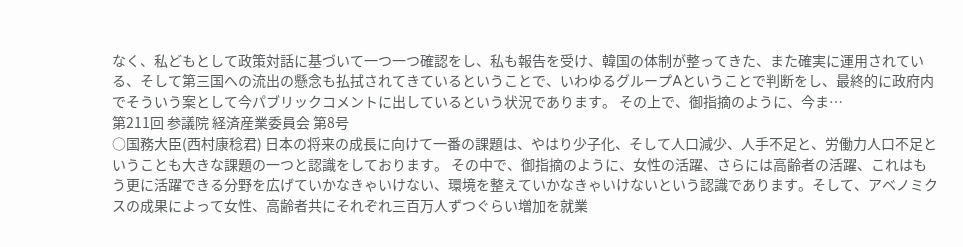なく、私どもとして政策対話に基づいて一つ一つ確認をし、私も報告を受け、韓国の体制が整ってきた、また確実に運用されている、そして第三国への流出の懸念も払拭されてきているということで、いわゆるグループAということで判断をし、最終的に政府内でそういう案として今パブリックコメントに出しているという状況であります。 その上で、御指摘のように、今ま…
第211回 参議院 経済産業委員会 第8号
○国務大臣(西村康稔君) 日本の将来の成長に向けて一番の課題は、やはり少子化、そして人口減少、人手不足と、労働力人口不足ということも大きな課題の一つと認識をしております。 その中で、御指摘のように、女性の活躍、さらには高齢者の活躍、これはもう更に活躍できる分野を広げていかなきゃいけない、環境を整えていかなきゃいけないという認識であります。そして、アベノミクスの成果によって女性、高齢者共にそれぞれ三百万人ずつぐらい増加を就業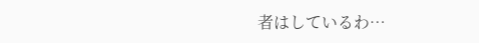者はしているわ…